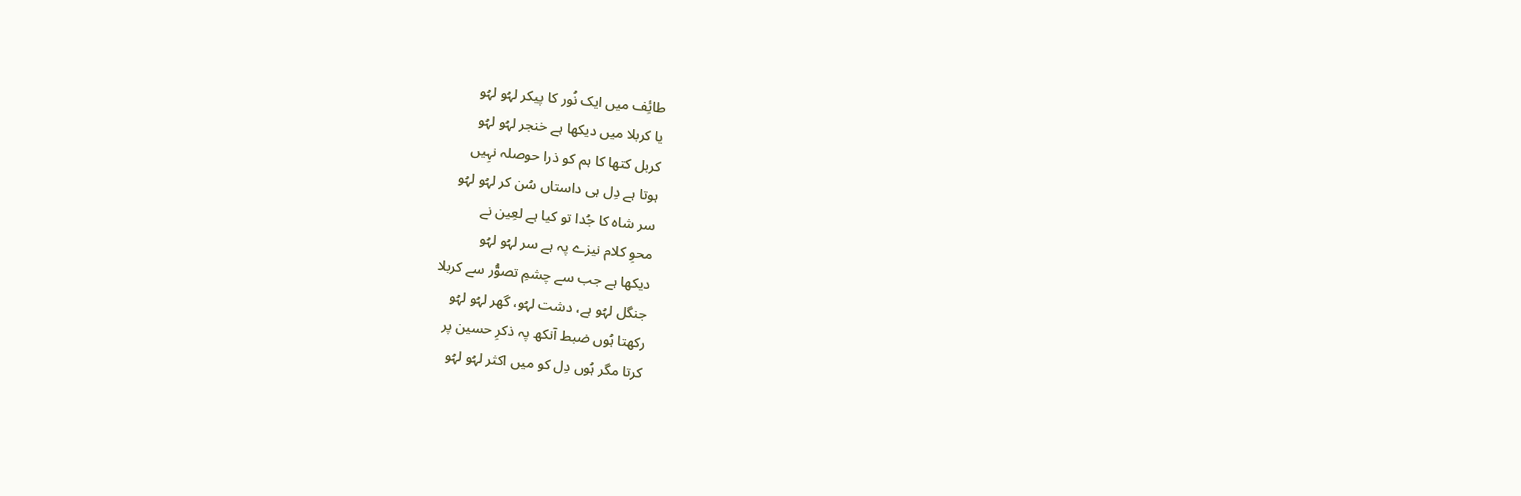طائِف میں ایک نُور کا پیکر لہُو لہُو
یا کربلا میں دیکھا ہے خنجر لہُو لہُو
کربل کتھا کا ہم کو ذرا حوصلہ نہِیں
ہوتا ہے دِل ہی داستاں سُن کر لہُو لہُو
سر شاہ کا جُدا تو کیا ہے لعِین نے
محوِ کلام نیزے پہ ہے سر لہُو لہُو
دیکھا ہے جب سے چشمِ تصوُّر سے کربلا
جنگل لہُو ہے، دشت لہُو، گھر لہُو لہُو
رکھتا ہُوں ضبط آنکھ پہ ذکرِ حسین پر
کرتا مگر ہُوں دِل کو میں اکثر لہُو لہُو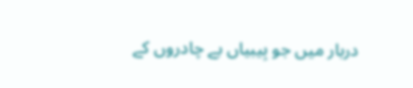دربار میں جو بِیبیاں بے چادروں کے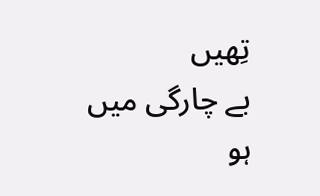تِھیں
بے چارگی میں ہو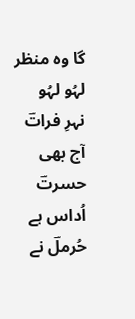گا وہ منظر لہُو لہُو
نہرِ فراتؔ آج بھی حسرتؔ اُداس ہے
حُرملؔ نے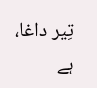تِیر داغا، ہے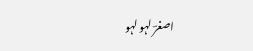اصغرؔ لہو لہو